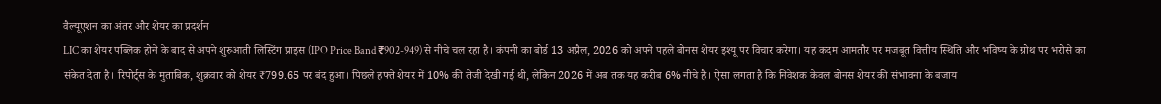वैल्यूएशन का अंतर और शेयर का प्रदर्शन
LIC का शेयर पब्लिक होने के बाद से अपने शुरुआती लिस्टिंग प्राइस (IPO Price Band ₹902-949) से नीचे चल रहा है। कंपनी का बोर्ड 13 अप्रैल, 2026 को अपने पहले बोनस शेयर इश्यू पर विचार करेगा। यह कदम आमतौर पर मजबूत वित्तीय स्थिति और भविष्य के ग्रोथ पर भरोसे का संकेत देता है। रिपोर्ट्स के मुताबिक, शुक्रवार को शेयर ₹799.65 पर बंद हुआ। पिछले हफ्ते शेयर में 10% की तेजी देखी गई थी, लेकिन 2026 में अब तक यह करीब 6% नीचे है। ऐसा लगता है कि निवेशक केवल बोनस शेयर की संभावना के बजाय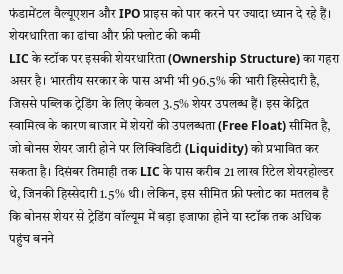फंडामेंटल वैल्यूएशन और IPO प्राइस को पार करने पर ज्यादा ध्यान दे रहे हैं।
शेयरधारिता का ढांचा और फ्री फ्लोट की कमी
LIC के स्टॉक पर इसकी शेयरधारिता (Ownership Structure) का गहरा असर है। भारतीय सरकार के पास अभी भी 96.5% की भारी हिस्सेदारी है, जिससे पब्लिक ट्रेडिंग के लिए केवल 3.5% शेयर उपलब्ध हैं। इस केंद्रित स्वामित्व के कारण बाजार में शेयरों की उपलब्धता (Free Float) सीमित है, जो बोनस शेयर जारी होने पर लिक्विडिटी (Liquidity) को प्रभावित कर सकता है। दिसंबर तिमाही तक LIC के पास करीब 21 लाख रिटेल शेयरहोल्डर थे, जिनकी हिस्सेदारी 1.5% थी। लेकिन, इस सीमित फ्री फ्लोट का मतलब है कि बोनस शेयर से ट्रेडिंग वॉल्यूम में बड़ा इजाफा होने या स्टॉक तक अधिक पहुंच बनने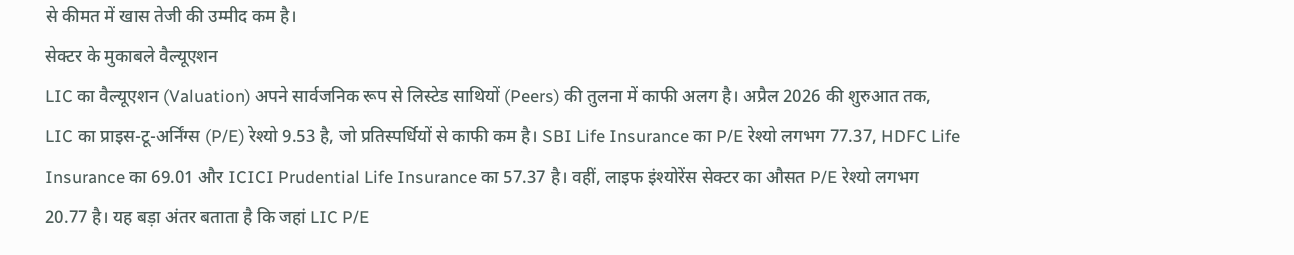से कीमत में खास तेजी की उम्मीद कम है।
सेक्टर के मुकाबले वैल्यूएशन
LIC का वैल्यूएशन (Valuation) अपने सार्वजनिक रूप से लिस्टेड साथियों (Peers) की तुलना में काफी अलग है। अप्रैल 2026 की शुरुआत तक, LIC का प्राइस-टू-अर्निंग्स (P/E) रेश्यो 9.53 है, जो प्रतिस्पर्धियों से काफी कम है। SBI Life Insurance का P/E रेश्यो लगभग 77.37, HDFC Life Insurance का 69.01 और ICICI Prudential Life Insurance का 57.37 है। वहीं, लाइफ इंश्योरेंस सेक्टर का औसत P/E रेश्यो लगभग 20.77 है। यह बड़ा अंतर बताता है कि जहां LIC P/E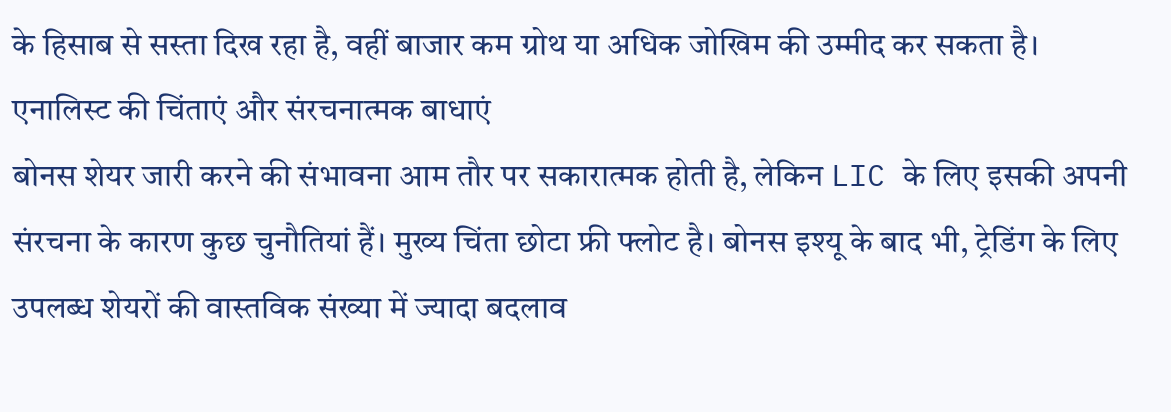के हिसाब से सस्ता दिख रहा है, वहीं बाजार कम ग्रोथ या अधिक जोखिम की उम्मीद कर सकता है।
एनालिस्ट की चिंताएं और संरचनात्मक बाधाएं
बोनस शेयर जारी करने की संभावना आम तौर पर सकारात्मक होती है, लेकिन LIC के लिए इसकी अपनी संरचना के कारण कुछ चुनौतियां हैं। मुख्य चिंता छोटा फ्री फ्लोट है। बोनस इश्यू के बाद भी, ट्रेडिंग के लिए उपलब्ध शेयरों की वास्तविक संख्या में ज्यादा बदलाव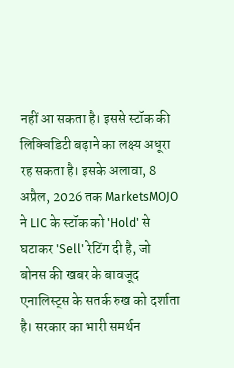नहीं आ सकता है। इससे स्टॉक की लिक्विडिटी बढ़ाने का लक्ष्य अधूरा रह सकता है। इसके अलावा, 8 अप्रैल, 2026 तक MarketsMOJO ने LIC के स्टॉक को 'Hold' से घटाकर 'Sell' रेटिंग दी है, जो बोनस की खबर के बावजूद एनालिस्ट्स के सतर्क रुख को दर्शाता है। सरकार का भारी समर्थन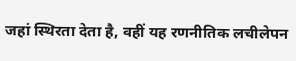जहां स्थिरता देता है, वहीं यह रणनीतिक लचीलेपन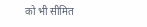को भी सीमित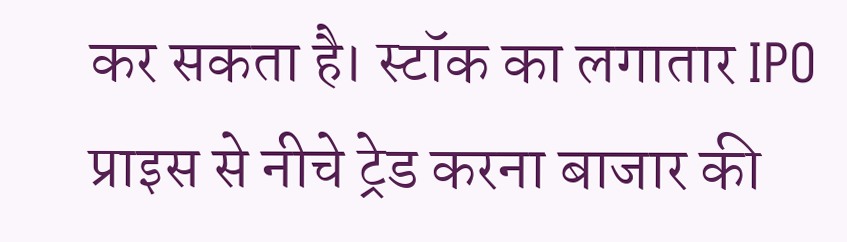कर सकता है। स्टॉक का लगातार IPO प्राइस से नीचे ट्रेड करना बाजार की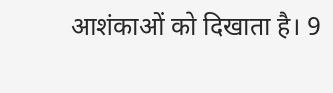आशंकाओं को दिखाता है। 9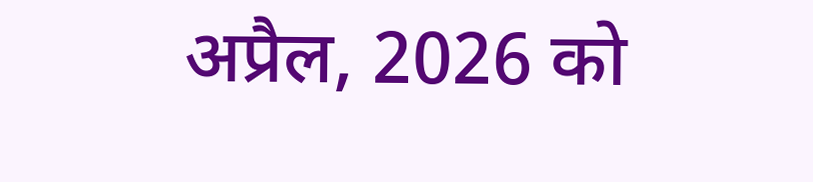अप्रैल, 2026 को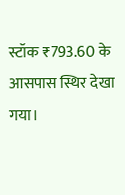स्टॉक ₹793.60 के आसपास स्थिर देखा गया।